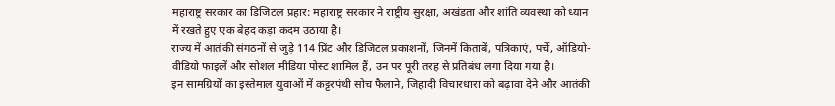महाराष्ट्र सरकार का डिजिटल प्रहार: महाराष्ट्र सरकार ने राष्ट्रीय सुरक्षा, अखंडता और शांति व्यवस्था को ध्यान में रखते हुए एक बेहद कड़ा कदम उठाया है।
राज्य में आतंकी संगठनों से जुड़े 114 प्रिंट और डिजिटल प्रकाशनों, जिनमें किताबें, पत्रिकाएं, पर्चे, ऑडियो-वीडियो फाइलें और सोशल मीडिया पोस्ट शामिल हैं, उन पर पूरी तरह से प्रतिबंध लगा दिया गया है।
इन सामग्रियों का इस्तेमाल युवाओं में कट्टरपंथी सोच फैलाने, जिहादी विचारधारा को बढ़ावा देने और आतंकी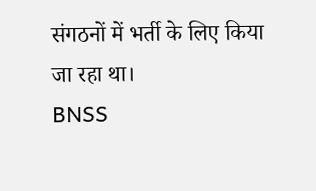संगठनों में भर्ती के लिए किया जा रहा था।
BNSS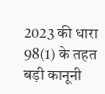2023 की धारा 98(1) के तहत बड़ी कानूनी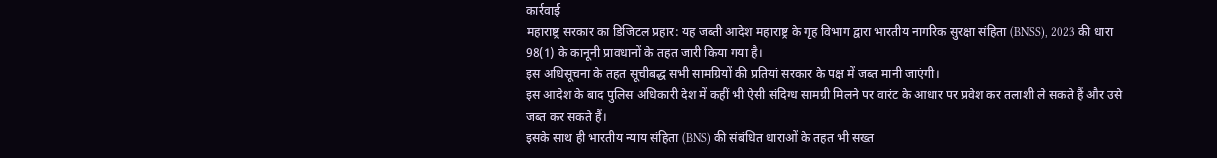कार्रवाई
महाराष्ट्र सरकार का डिजिटल प्रहार: यह जब्ती आदेश महाराष्ट्र के गृह विभाग द्वारा भारतीय नागरिक सुरक्षा संहिता (BNSS), 2023 की धारा 98(1) के कानूनी प्रावधानों के तहत जारी किया गया है।
इस अधिसूचना के तहत सूचीबद्ध सभी सामग्रियों की प्रतियां सरकार के पक्ष में जब्त मानी जाएंगी।
इस आदेश के बाद पुलिस अधिकारी देश में कहीं भी ऐसी संदिग्ध सामग्री मिलने पर वारंट के आधार पर प्रवेश कर तलाशी ले सकते हैं और उसे जब्त कर सकते हैं।
इसके साथ ही भारतीय न्याय संहिता (BNS) की संबंधित धाराओं के तहत भी सख्त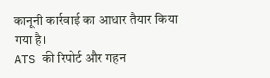कानूनी कार्रवाई का आधार तैयार किया गया है।
ATS की रिपोर्ट और गहन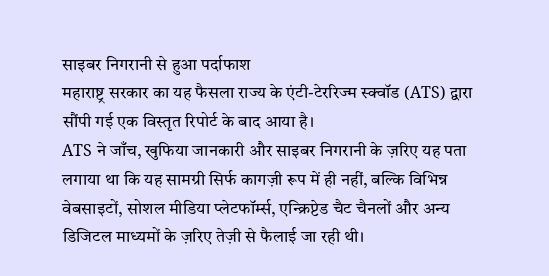साइबर निगरानी से हुआ पर्दाफाश
महाराष्ट्र सरकार का यह फैसला राज्य के एंटी-टेररिज्म स्क्वॉड (ATS) द्वारा सौंपी गई एक विस्तृत रिपोर्ट के बाद आया है।
ATS ने जाँच, खुफिया जानकारी और साइबर निगरानी के ज़रिए यह पता लगाया था कि यह सामग्री सिर्फ कागज़ी रूप में ही नहीं, बल्कि विभिन्न वेबसाइटों, सोशल मीडिया प्लेटफॉर्म्स, एन्क्रिप्टेड चैट चैनलों और अन्य डिजिटल माध्यमों के ज़रिए तेज़ी से फैलाई जा रही थी।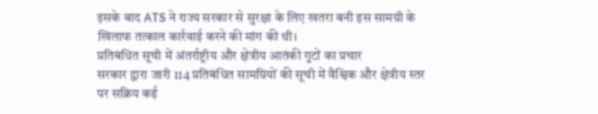इसके बाद ATS ने राज्य सरकार से सुरक्षा के लिए खतरा बनी इस सामग्री के खिलाफ तत्काल कार्रवाई करने की मांग की थी।
प्रतिबंधित सूची में अंतर्राष्ट्रीय और क्षेत्रीय आतंकी गुटों का प्रचार
सरकार द्वारा जारी 114 प्रतिबंधित सामग्रियों की सूची में वैश्विक और क्षेत्रीय स्तर पर सक्रिय कई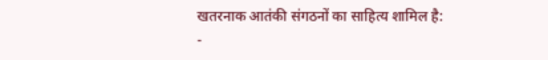खतरनाक आतंकी संगठनों का साहित्य शामिल है:
-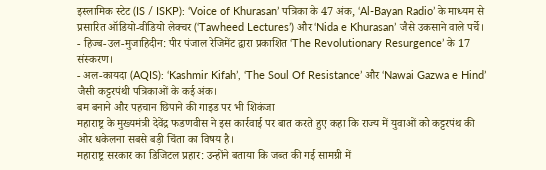इस्लामिक स्टेट (IS / ISKP): ‘Voice of Khurasan’ पत्रिका के 47 अंक, ‘Al-Bayan Radio’ के माध्यम से प्रसारित ऑडियो-वीडियो लेक्चर (‘Tawheed Lectures’) और ‘Nida e Khurasan’ जैसे उकसाने वाले पर्चे।
- हिज्ब-उल-मुजाहिदीन: पीर पंजाल रेजिमेंट द्वारा प्रकाशित ‘The Revolutionary Resurgence’ के 17 संस्करण।
- अल-कायदा (AQIS): ‘Kashmir Kifah’, ‘The Soul Of Resistance’ और ‘Nawai Gazwa e Hind’ जैसी कट्टरपंथी पत्रिकाओं के कई अंक।
बम बनाने और पहचान छिपाने की गाइड पर भी शिकंजा
महाराष्ट्र के मुख्यमंत्री देवेंद्र फडणवीस ने इस कार्रवाई पर बात करते हुए कहा कि राज्य में युवाओं को कट्टरपंथ की ओर धकेलना सबसे बड़ी चिंता का विषय है।
महाराष्ट्र सरकार का डिजिटल प्रहार: उन्होंने बताया कि जब्त की गई सामग्री में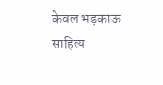केवल भड़काऊ साहित्य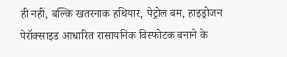ही नहीं, बल्कि खतरनाक हथियार, पेट्रोल बम, हाइड्रोजन पेरॉक्साइड आधारित रासायनिक विस्फोटक बनाने के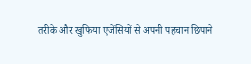तरीके और खुफिया एजेंसियों से अपनी पहचान छिपाने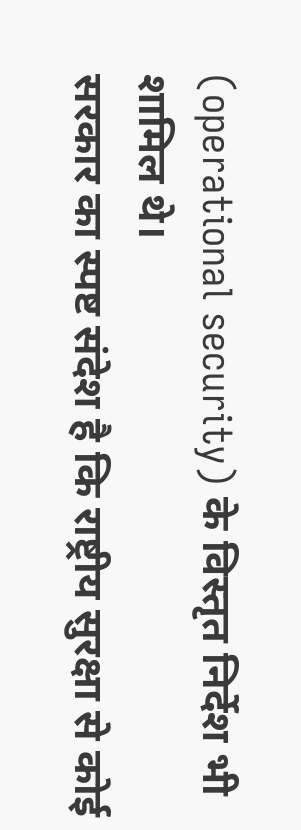(operational security) के विस्तृत निर्देश भी शामिल थे।
सरकार का स्पष्ट संदेश है कि राष्ट्रीय सुरक्षा से कोई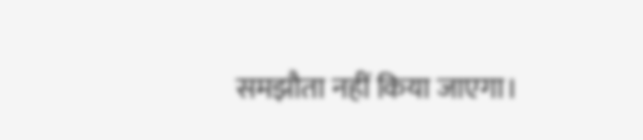समझौता नहीं किया जाएगा।